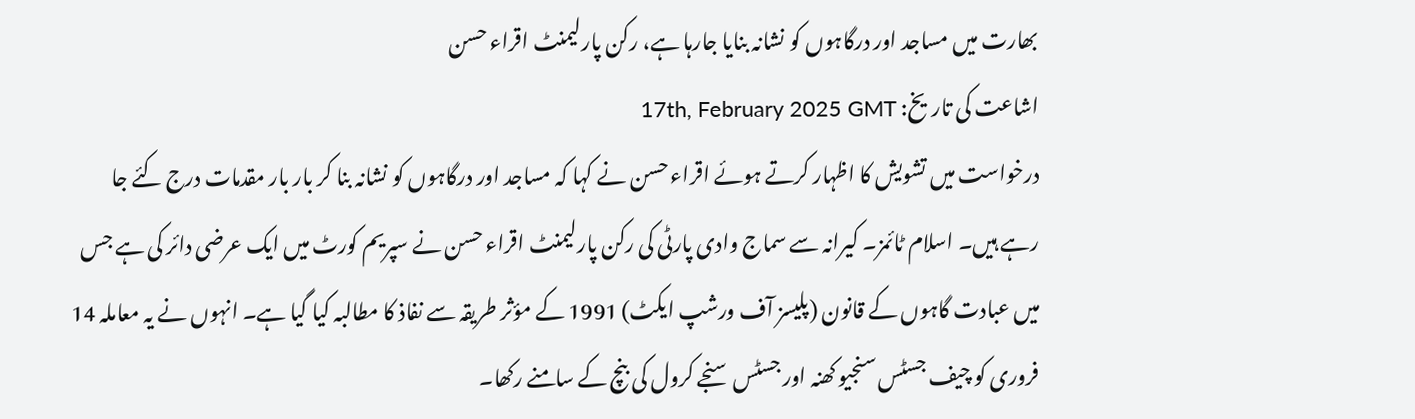بھارت میں مساجد اور درگاہوں کو نشانہ بنایا جارہا ہے، رکن پارلیمنٹ اقراء حسن
اشاعت کی تاریخ: 17th, February 2025 GMT
درخواست میں تشویش کا اظہار کرتے ہوئے اقراء حسن نے کہا کہ مساجد اور درگاہوں کو نشانہ بنا کر بار بار مقدمات درج کئے جا رہے ہیں۔ اسلام ٹائمز۔ کیرانہ سے سماج وادی پارٹی کی رکن پارلیمنٹ اقراء حسن نے سپریم کورٹ میں ایک عرضی دائر کی ہے جس میں عبادت گاہوں کے قانون (پلیسز آف ورشپ ایکٹ) 1991 کے مؤثر طریقہ سے نفاذ کا مطالبہ کیا گیا ہے۔ انہوں نے یہ معاملہ 14 فروری کو چیف جسٹس سنجیو کھنہ اور جسٹس سنجے کرول کی بنچ کے سامنے رکھا۔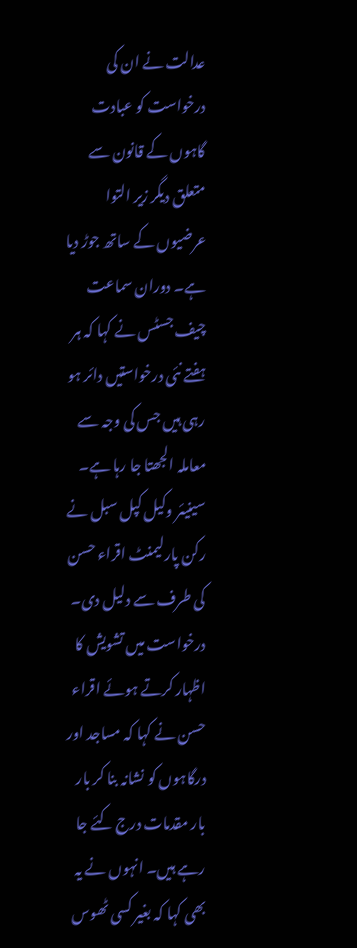عدالت نے ان کی درخواست کو عبادت گاہوں کے قانون سے متعلق دیگر زیر التوا عرضیوں کے ساتھ جوڑ دیا ہے۔ دوران سماعت چیف جسٹس نے کہا کہ ہر ہفتے نئی درخواستیں دائر ہو رہی ہیں جس کی وجہ سے معاملہ الجھتا جا رہا ہے۔
سینیئر وکیل کپل سبل نے رکن پارلیمنٹ اقراء حسن کی طرف سے دلیل دی۔ درخواست میں تشویش کا اظہار کرتے ہوئے اقراء حسن نے کہا کہ مساجد اور درگاہوں کو نشانہ بنا کر بار بار مقدمات درج کئے جا رہے ہیں۔ انہوں نے یہ بھی کہا کہ بغیر کسی ٹھوس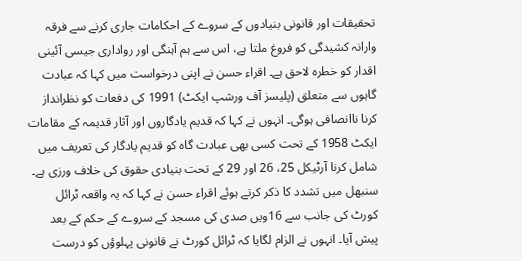تحقیقات اور قانونی بنیادوں کے سروے کے احکامات جاری کرنے سے فرقہ وارانہ کشیدگی کو فروغ ملتا ہے، اس سے ہم آہنگی اور رواداری جیسی آئینی اقدار کو خطرہ لاحق ہے۔ اقراء حسن نے اپنی درخواست میں کہا کہ عبادت گاہوں سے متعلق (پلیسز آف ورشپ ایکٹ) 1991 کی دفعات کو نظرانداز کرنا ناانصافی ہوگی۔ انہوں نے کہا کہ قدیم یادگاروں اور آثار قدیمہ کے مقامات ایکٹ 1958 کے تحت کسی بھی عبادت گاہ کو قدیم یادگار کی تعریف میں شامل کرنا آرٹیکل 25، 26 اور 29 کے تحت بنیادی حقوق کی خلاف ورزی ہے۔
سنبھل میں تشدد کا ذکر کرتے ہوئے اقراء حسن نے کہا کہ یہ واقعہ ٹرائل کورٹ کی جانب سے 16ویں صدی کی مسجد کے سروے کے حکم کے بعد پیش آیا۔ انہوں نے الزام لگایا کہ ٹرائل کورٹ نے قانونی پہلوؤں کو درست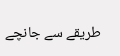طریقے سے جانچے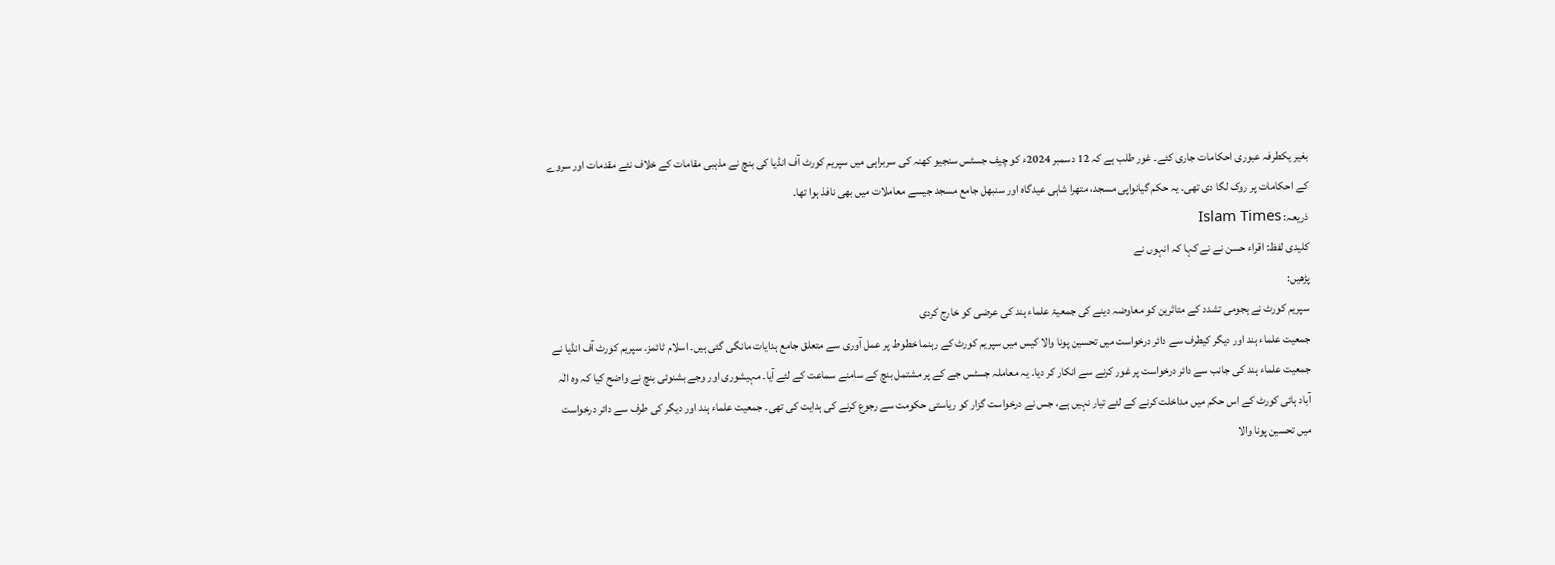بغیر یکطرفہ عبوری احکامات جاری کئے۔ غور طلب ہے کہ 12 دسمبر 2024ء کو چیف جسٹس سنجیو کھنہ کی سربراہی میں سپریم کورٹ آف انڈیا کی بنچ نے مذہبی مقامات کے خلاف نئے مقدمات اور سروے کے احکامات پر روک لگا دی تھی۔ یہ حکم گیانواپی مسجد، متھرا شاہی عیدگاہ اور سنبھل جامع مسجد جیسے معاملات میں بھی نافذ ہوا تھا۔
ذریعہ: Islam Times
کلیدی لفظ: اقراء حسن نے نے کہا کہ انہوں نے
پڑھیں:
سپریم کورٹ نے ہجومی تشدد کے متاثرین کو معاوضہ دینے کی جمعیۃ علماء ہند کی عرضی کو خارج کردی
جمعیت علماء ہند اور دیگر کیطرف سے دائر درخواست میں تحسین پونا والا کیس میں سپریم کورٹ کے رہنما خطوط پر عمل آوری سے متعلق جامع ہدایات مانگی گئی ہیں۔ اسلام ٹائمز۔ سپریم کورٹ آف انڈیا نے جمعیت علماء ہند کی جانب سے دائر درخواست پر غور کرنے سے انکار کر دیا۔ یہ معاملہ جسٹس جے کے پر مشتمل بنچ کے سامنے سماعت کے لئے آیا۔ مہیشوری اور وجے بشنوئی بنچ نے واضح کیا کہ وہ الٰہ آباد ہائی کورٹ کے اس حکم میں مداخلت کرنے کے لئے تیار نہیں ہے، جس نے درخواست گزار کو ریاستی حکومت سے رجوع کرنے کی ہدایت کی تھی۔ جمعیت علماء ہند اور دیگر کی طرف سے دائر درخواست میں تحسین پونا والا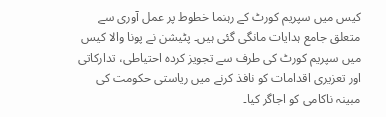کیس میں سپریم کورٹ کے رہنما خطوط پر عمل آوری سے متعلق جامع ہدایات مانگی گئی ہیں۔ پٹیشن نے پونا والا کیس میں سپریم کورٹ کی طرف سے تجویز کردہ احتیاطی، تدارکاتی اور تعزیری اقدامات کو نافذ کرنے میں ریاستی حکومت کی مبینہ ناکامی کو اجاگر کیا۔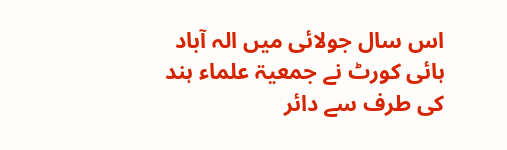اس سال جولائی میں الہ آباد ہائی کورٹ نے جمعیۃ علماء ہند کی طرف سے دائر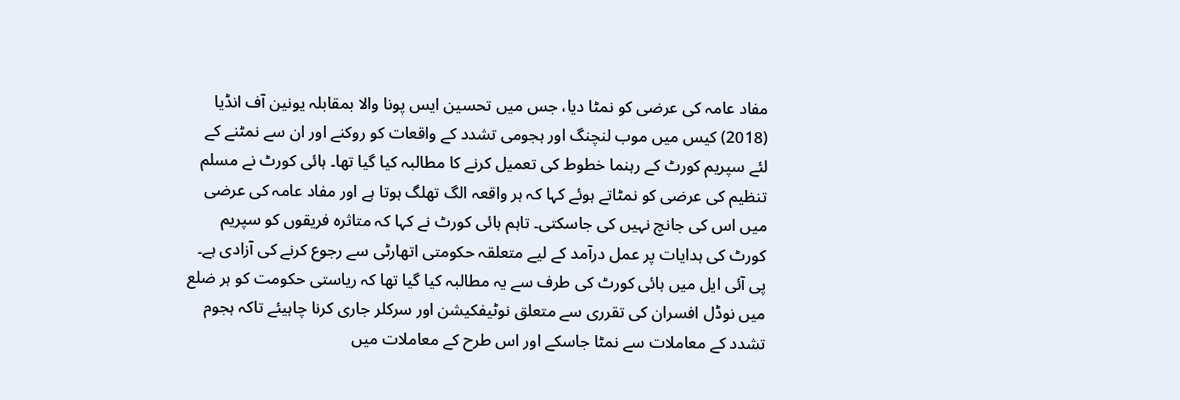مفاد عامہ کی عرضی کو نمٹا دیا، جس میں تحسین ایس پونا والا بمقابلہ یونین آف انڈیا (2018) کیس میں موب لنچنگ اور ہجومی تشدد کے واقعات کو روکنے اور ان سے نمٹنے کے لئے سپریم کورٹ کے رہنما خطوط کی تعمیل کرنے کا مطالبہ کیا گیا تھا۔ ہائی کورٹ نے مسلم تنظیم کی عرضی کو نمٹاتے ہوئے کہا کہ ہر واقعہ الگ تھلگ ہوتا ہے اور مفاد عامہ کی عرضی میں اس کی جانچ نہیں کی جاسکتی۔ تاہم ہائی کورٹ نے کہا کہ متاثرہ فریقوں کو سپریم کورٹ کی ہدایات پر عمل درآمد کے لیے متعلقہ حکومتی اتھارٹی سے رجوع کرنے کی آزادی ہے۔
پی آئی ایل میں ہائی کورٹ کی طرف سے یہ مطالبہ کیا گیا تھا کہ ریاستی حکومت کو ہر ضلع میں نوڈل افسران کی تقرری سے متعلق نوٹیفکیشن اور سرکلر جاری کرنا چاہیئے تاکہ ہجوم تشدد کے معاملات سے نمٹا جاسکے اور اس طرح کے معاملات میں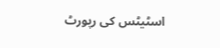اسٹیٹس کی رپورٹ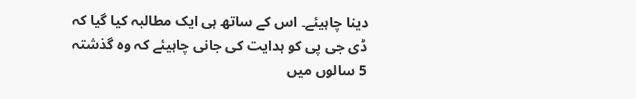دینا چاہیئے۔ اس کے ساتھ ہی ایک مطالبہ کیا گیا کہ ڈی جی پی کو ہدایت کی جانی چاہیئے کہ وہ گذشتہ 5 سالوں میں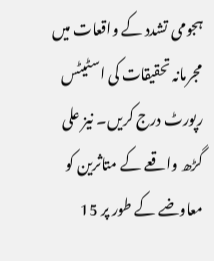ہجومی تشدد کے واقعات میں مجرمانہ تحقیقات کی اسٹیٹس رپورٹ درج کریں۔ نیز علی گڑھ واقعے کے متاثرین کو معاوضے کے طور پر 15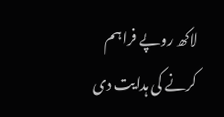لاکھ روپے فراہم کرنے کی ہدایت دی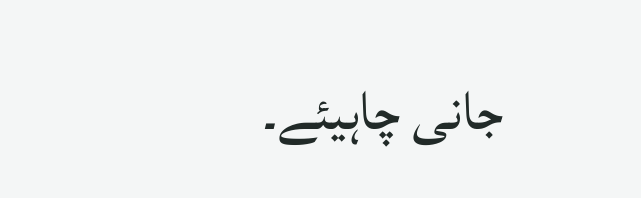جانی چاہیئے۔